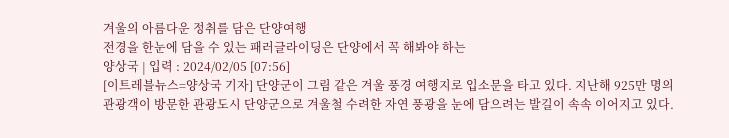겨울의 아름다운 정취를 담은 단양여행
전경을 한눈에 담을 수 있는 패러글라이딩은 단양에서 꼭 해봐야 하는
양상국 | 입력 : 2024/02/05 [07:56]
[이트레블뉴스=양상국 기자] 단양군이 그림 같은 겨울 풍경 여행지로 입소문을 타고 있다. 지난해 925만 명의 관광객이 방문한 관광도시 단양군으로 겨울철 수려한 자연 풍광을 눈에 담으려는 발길이 속속 이어지고 있다.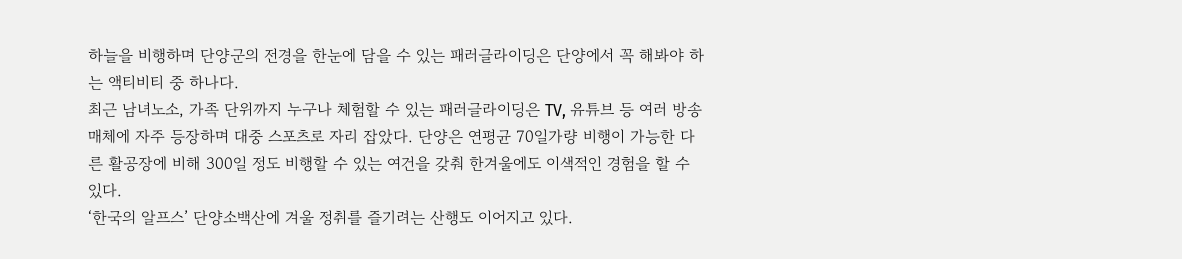하늘을 비행하며 단양군의 전경을 한눈에 담을 수 있는 패러글라이딩은 단양에서 꼭 해봐야 하는 액티비티 중 하나다.
최근 남녀노소, 가족 단위까지 누구나 체험할 수 있는 패러글라이딩은 TV, 유튜브 등 여러 방송매체에 자주 등장하며 대중 스포츠로 자리 잡았다. 단양은 연평균 70일가량 비행이 가능한 다른 활공장에 비해 300일 정도 비행할 수 있는 여건을 갖춰 한겨울에도 이색적인 경험을 할 수 있다.
‘한국의 알프스’ 단양소백산에 겨울 정취를 즐기려는 산행도 이어지고 있다.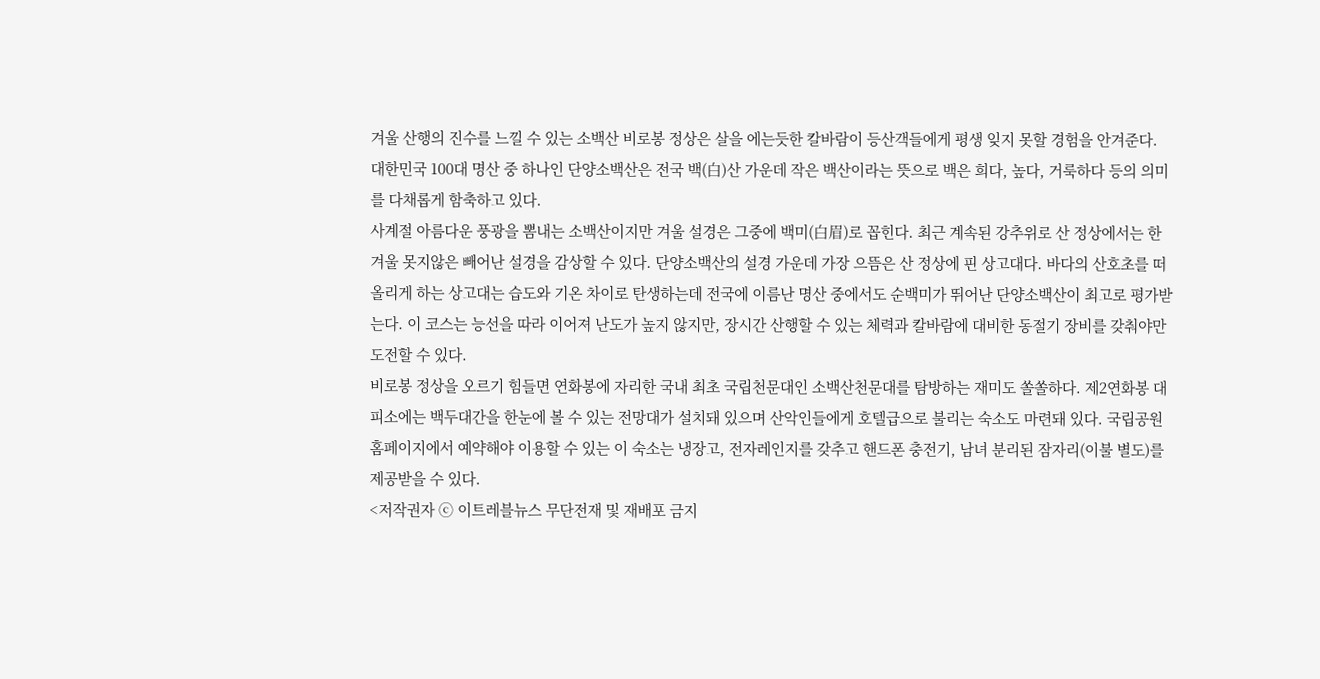겨울 산행의 진수를 느낄 수 있는 소백산 비로봉 정상은 살을 에는듯한 칼바람이 등산객들에게 평생 잊지 못할 경험을 안겨준다. 대한민국 100대 명산 중 하나인 단양소백산은 전국 백(白)산 가운데 작은 백산이라는 뜻으로 백은 희다, 높다, 거룩하다 등의 의미를 다채롭게 함축하고 있다.
사계절 아름다운 풍광을 뽐내는 소백산이지만 겨울 설경은 그중에 백미(白眉)로 꼽힌다. 최근 계속된 강추위로 산 정상에서는 한겨울 못지않은 빼어난 설경을 감상할 수 있다. 단양소백산의 설경 가운데 가장 으뜸은 산 정상에 핀 상고대다. 바다의 산호초를 떠올리게 하는 상고대는 습도와 기온 차이로 탄생하는데 전국에 이름난 명산 중에서도 순백미가 뛰어난 단양소백산이 최고로 평가받는다. 이 코스는 능선을 따라 이어져 난도가 높지 않지만, 장시간 산행할 수 있는 체력과 칼바람에 대비한 동절기 장비를 갖춰야만 도전할 수 있다.
비로봉 정상을 오르기 힘들면 연화봉에 자리한 국내 최초 국립천문대인 소백산천문대를 탐방하는 재미도 쏠쏠하다. 제2연화봉 대피소에는 백두대간을 한눈에 볼 수 있는 전망대가 설치돼 있으며 산악인들에게 호텔급으로 불리는 숙소도 마련돼 있다. 국립공원 홈페이지에서 예약해야 이용할 수 있는 이 숙소는 냉장고, 전자레인지를 갖추고 핸드폰 충전기, 남녀 분리된 잠자리(이불 별도)를 제공받을 수 있다.
<저작권자 ⓒ 이트레블뉴스 무단전재 및 재배포 금지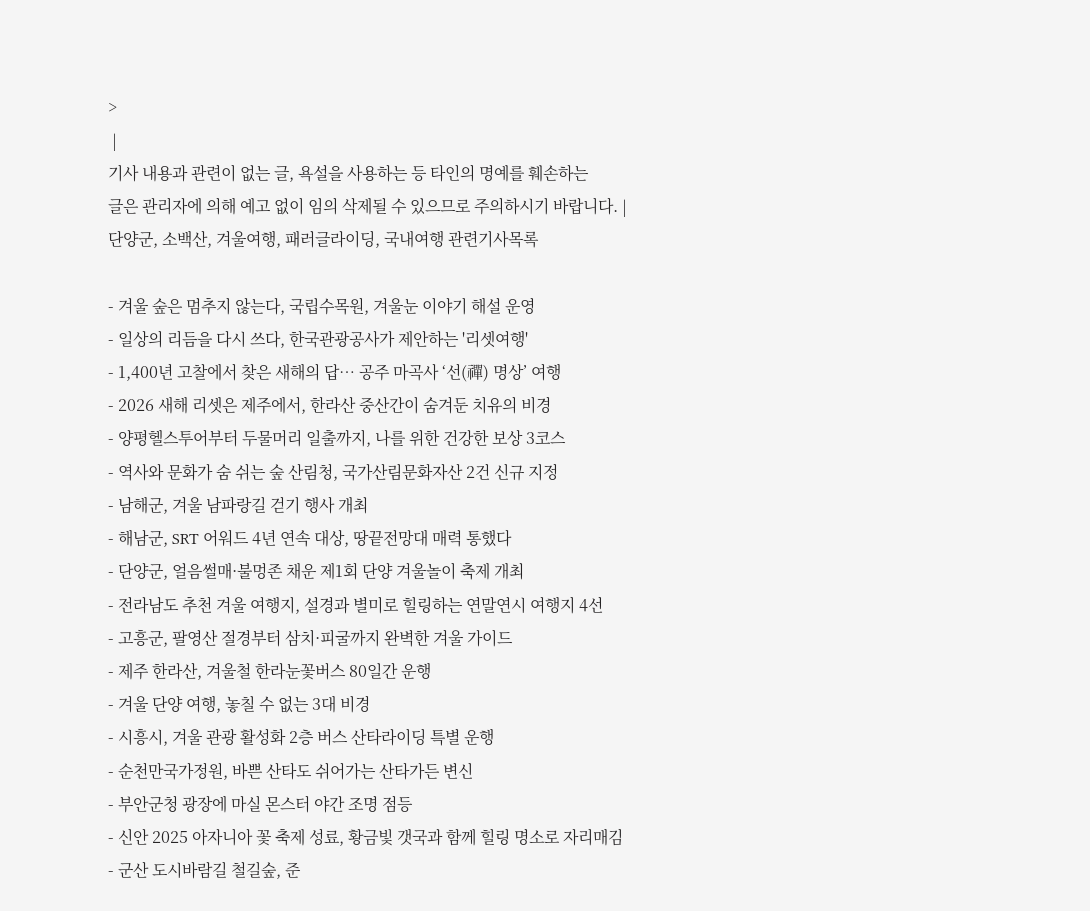>
 |
기사 내용과 관련이 없는 글, 욕설을 사용하는 등 타인의 명예를 훼손하는
글은 관리자에 의해 예고 없이 임의 삭제될 수 있으므로 주의하시기 바랍니다. |
단양군, 소백산, 겨울여행, 패러글라이딩, 국내여행 관련기사목록

- 겨울 숲은 멈추지 않는다, 국립수목원, 겨울눈 이야기 해설 운영
- 일상의 리듬을 다시 쓰다, 한국관광공사가 제안하는 '리셋여행'
- 1,400년 고찰에서 찾은 새해의 답… 공주 마곡사 ‘선(禪) 명상’ 여행
- 2026 새해 리셋은 제주에서, 한라산 중산간이 숨겨둔 치유의 비경
- 양평헬스투어부터 두물머리 일출까지, 나를 위한 건강한 보상 3코스
- 역사와 문화가 숨 쉬는 숲 산림청, 국가산림문화자산 2건 신규 지정
- 남해군, 겨울 남파랑길 걷기 행사 개최
- 해남군, SRT 어워드 4년 연속 대상, 땅끝전망대 매력 통했다
- 단양군, 얼음썰매·불멍존 채운 제1회 단양 겨울놀이 축제 개최
- 전라남도 추천 겨울 여행지, 설경과 별미로 힐링하는 연말연시 여행지 4선
- 고흥군, 팔영산 절경부터 삼치·피굴까지 완벽한 겨울 가이드
- 제주 한라산, 겨울철 한라눈꽃버스 80일간 운행
- 겨울 단양 여행, 놓칠 수 없는 3대 비경
- 시흥시, 겨울 관광 활성화 2층 버스 산타라이딩 특별 운행
- 순천만국가정원, 바쁜 산타도 쉬어가는 산타가든 변신
- 부안군청 광장에 마실 몬스터 야간 조명 점등
- 신안 2025 아자니아 꽃 축제 성료, 황금빛 갯국과 함께 힐링 명소로 자리매김
- 군산 도시바람길 철길숲, 준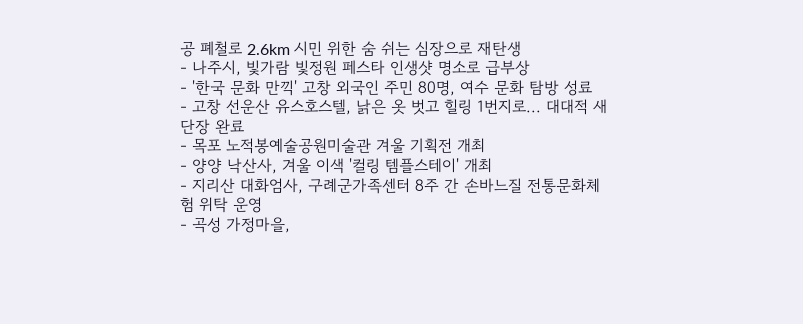공 폐철로 2.6km 시민 위한 숨 쉬는 심장으로 재탄생
- 나주시, 빛가람 빛정원 페스타 인생샷 명소로 급부상
- '한국 문화 만끽' 고창 외국인 주민 80명, 여수 문화 탐방 성료
- 고창 선운산 유스호스텔, 낡은 옷 벗고 힐링 1번지로... 대대적 새 단장 완료
- 목포 노적봉예술공원미술관 겨울 기획전 개최
- 양양 낙산사, 겨울 이색 '컬링 템플스테이' 개최
- 지리산 대화엄사, 구례군가족센터 8주 간 손바느질 전통문화체험 위탁 운영
- 곡성 가정마을,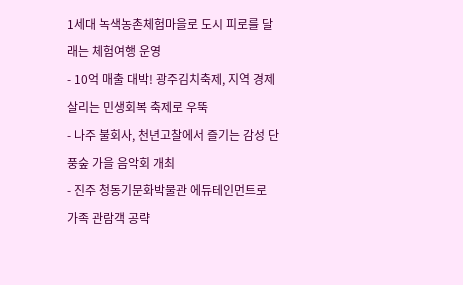1세대 녹색농촌체험마을로 도시 피로를 달래는 체험여행 운영
- 10억 매출 대박! 광주김치축제, 지역 경제 살리는 민생회복 축제로 우뚝
- 나주 불회사, 천년고찰에서 즐기는 감성 단풍숲 가을 음악회 개최
- 진주 청동기문화박물관 에듀테인먼트로 가족 관람객 공략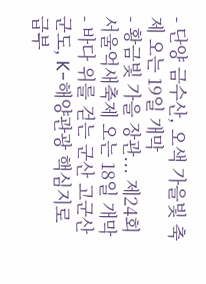- 단양 금수산, 오색 가을빛 축제 오는 19일 개막
- 황금빛 가을 장관... 제24회 서울억새축제 오는 18일 개막
- 바다 위를 걷는 군산 고군산군도, K-해양관광 핵심지로 급부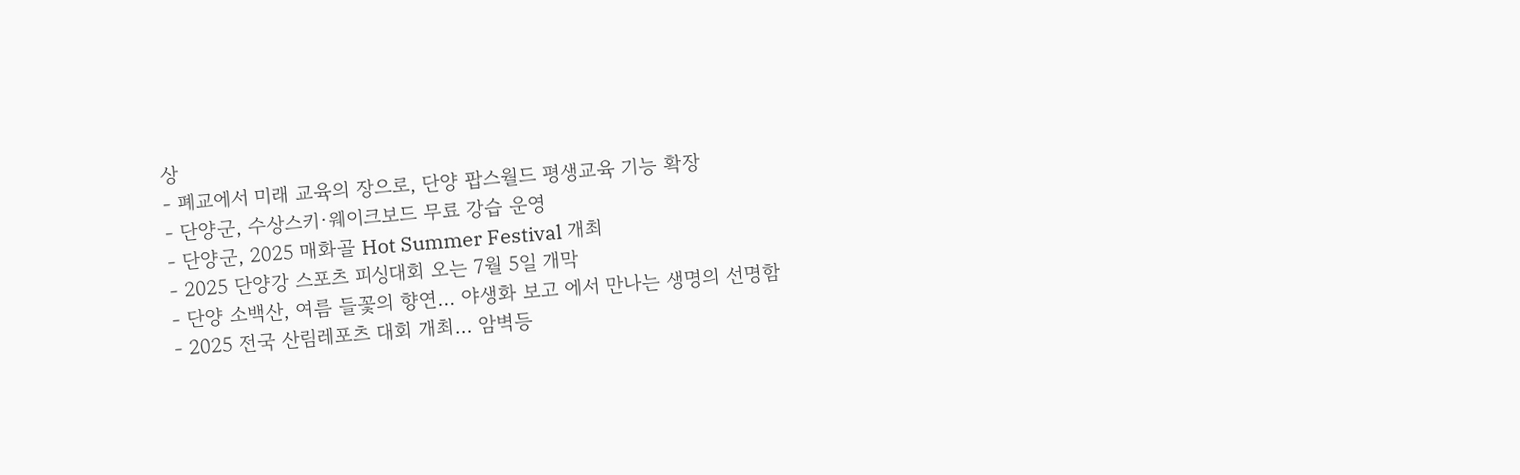상
- 폐교에서 미래 교육의 장으로, 단양 팝스월드 평생교육 기능 확장
- 단양군, 수상스키·웨이크보드 무료 강습 운영
- 단양군, 2025 매화골 Hot Summer Festival 개최
- 2025 단양강 스포츠 피싱대회 오는 7월 5일 개막
- 단양 소백산, 여름 들꽃의 향연… 야생화 보고 에서 만나는 생명의 선명함
- 2025 전국 산림레포츠 대회 개최… 암벽등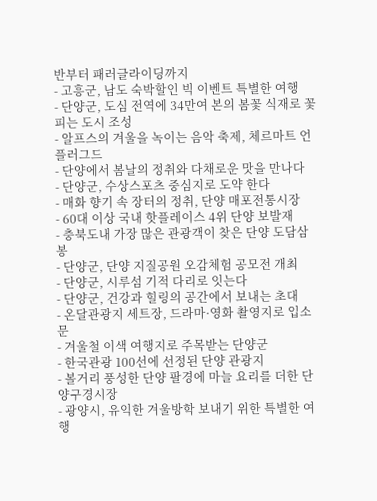반부터 패러글라이딩까지
- 고흥군, 남도 숙박할인 빅 이벤트 특별한 여행
- 단양군, 도심 전역에 34만여 본의 봄꽃 식재로 꽃피는 도시 조성
- 알프스의 겨울을 녹이는 음악 축제, 체르마트 언플러그드
- 단양에서 봄날의 정취와 다채로운 맛을 만나다
- 단양군, 수상스포츠 중심지로 도약 한다
- 매화 향기 속 장터의 정취, 단양 매포전통시장
- 60대 이상 국내 핫플레이스 4위 단양 보발재
- 충북도내 가장 많은 관광객이 찾은 단양 도담삼봉
- 단양군, 단양 지질공원 오감체험 공모전 개최
- 단양군, 시루섬 기적 다리로 잇는다
- 단양군, 건강과 힐링의 공간에서 보내는 초대
- 온달관광지 세트장, 드라마·영화 촬영지로 입소문
- 겨울철 이색 여행지로 주목받는 단양군
- 한국관광 100선에 선정된 단양 관광지
- 볼거리 풍성한 단양 팔경에 마늘 요리를 더한 단양구경시장
- 광양시, 유익한 겨울방학 보내기 위한 특별한 여행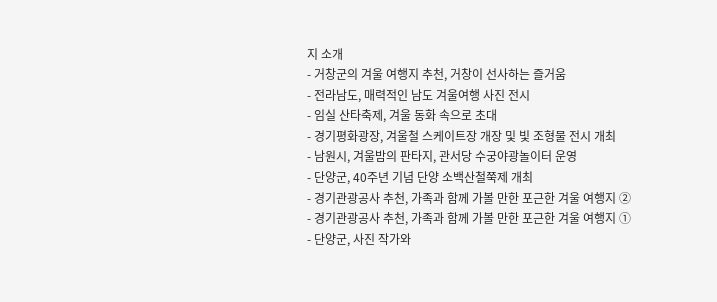지 소개
- 거창군의 겨울 여행지 추천, 거창이 선사하는 즐거움
- 전라남도, 매력적인 남도 겨울여행 사진 전시
- 임실 산타축제, 겨울 동화 속으로 초대
- 경기평화광장, 겨울철 스케이트장 개장 및 빛 조형물 전시 개최
- 남원시, 겨울밤의 판타지, 관서당 수궁야광놀이터 운영
- 단양군, 40주년 기념 단양 소백산철쭉제 개최
- 경기관광공사 추천, 가족과 함께 가볼 만한 포근한 겨울 여행지 ②
- 경기관광공사 추천, 가족과 함께 가볼 만한 포근한 겨울 여행지 ①
- 단양군, 사진 작가와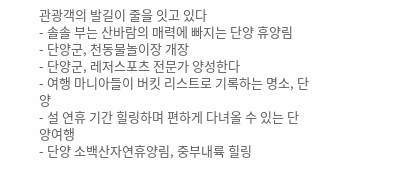관광객의 발길이 줄을 잇고 있다
- 솔솔 부는 산바람의 매력에 빠지는 단양 휴양림
- 단양군, 천동물놀이장 개장
- 단양군, 레저스포츠 전문가 양성한다
- 여행 마니아들이 버킷 리스트로 기록하는 명소, 단양
- 설 연휴 기간 힐링하며 편하게 다녀올 수 있는 단양여행
- 단양 소백산자연휴양림, 중부내륙 힐링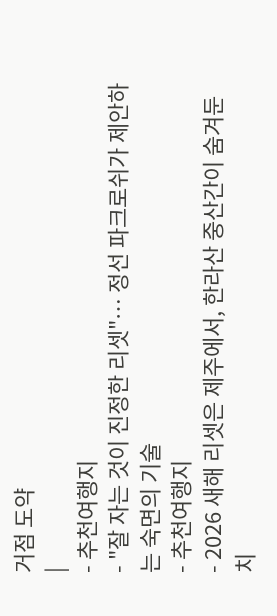거점 도약
|
- 추천여행지
- "잘 자는 것이 진정한 리셋"… 정선 파크로쉬가 제안하는 숙면의 기술
- 추천여행지
- 2026 새해 리셋은 제주에서, 한라산 중산간이 숨겨둔 치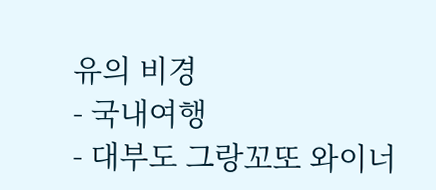유의 비경
- 국내여행
- 대부도 그랑꼬또 와이너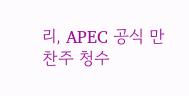리, APEC 공식 만찬주 청수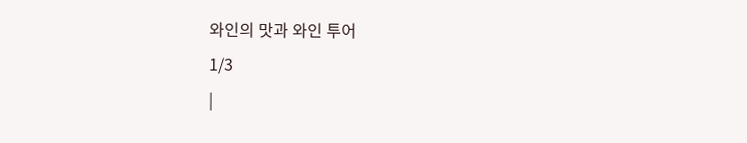와인의 맛과 와인 투어
1/3
|